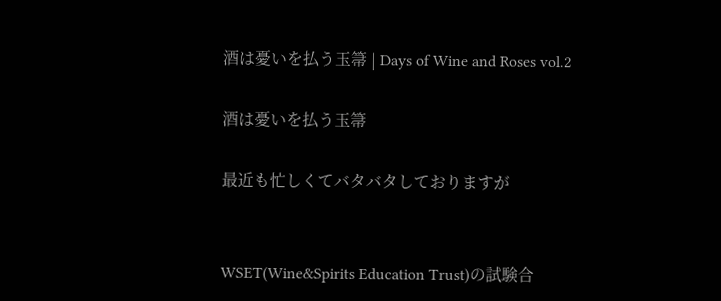酒は憂いを払う玉箒 | Days of Wine and Roses vol.2

酒は憂いを払う玉箒

最近も忙しくてバタバタしておりますが


WSET(Wine&Spirits Education Trust)の試験合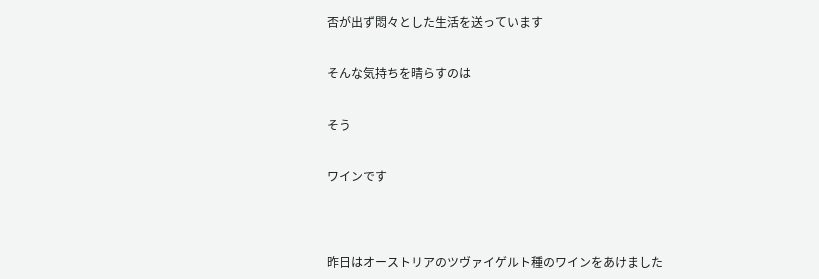否が出ず悶々とした生活を送っています


そんな気持ちを晴らすのは


そう


ワインです




昨日はオーストリアのツヴァイゲルト種のワインをあけました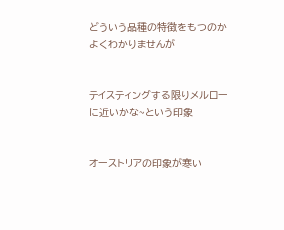どういう品種の特徴をもつのかよくわかりませんが


テイスティングする限りメルローに近いかな~という印象


オーストリアの印象が寒い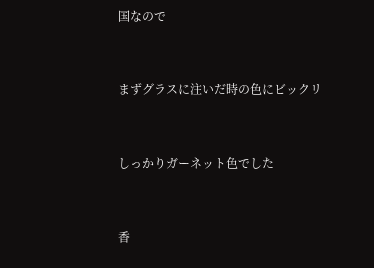国なので


まずグラスに注いだ時の色にビックリ


しっかりガーネット色でした


香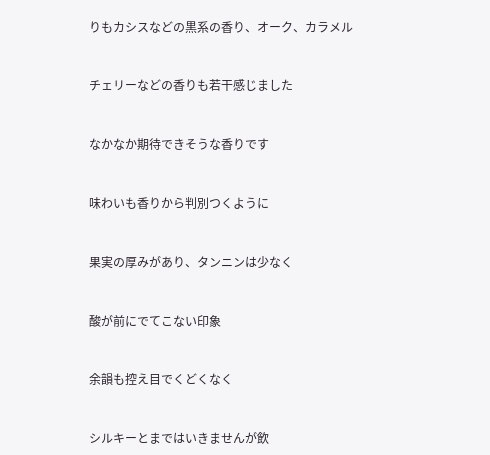りもカシスなどの黒系の香り、オーク、カラメル


チェリーなどの香りも若干感じました


なかなか期待できそうな香りです


味わいも香りから判別つくように


果実の厚みがあり、タンニンは少なく


酸が前にでてこない印象


余韻も控え目でくどくなく


シルキーとまではいきませんが飲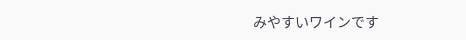みやすいワインです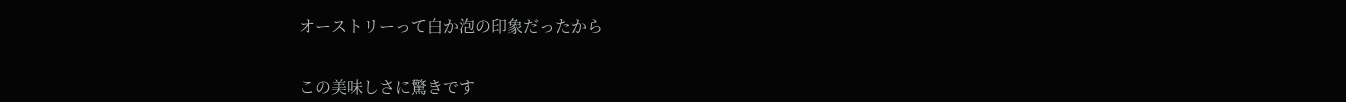オーストリーって白か泡の印象だったから


この美味しさに驚きです